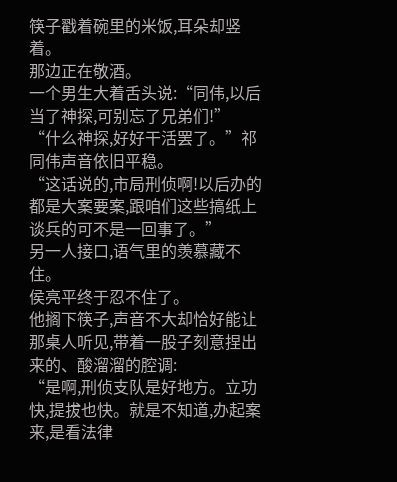筷子戳着碗里的米饭,耳朵却竖着。
那边正在敬酒。
一个男生大着舌头说:“同伟,以后当了神探,可别忘了兄弟们!”
“什么神探,好好干活罢了。”祁同伟声音依旧平稳。
“这话说的,市局刑侦啊!以后办的都是大案要案,跟咱们这些搞纸上谈兵的可不是一回事了。”
另一人接口,语气里的羡慕藏不住。
侯亮平终于忍不住了。
他搁下筷子,声音不大却恰好能让那桌人听见,带着一股子刻意捏出来的、酸溜溜的腔调:
“是啊,刑侦支队是好地方。立功快,提拔也快。就是不知道,办起案来,是看法律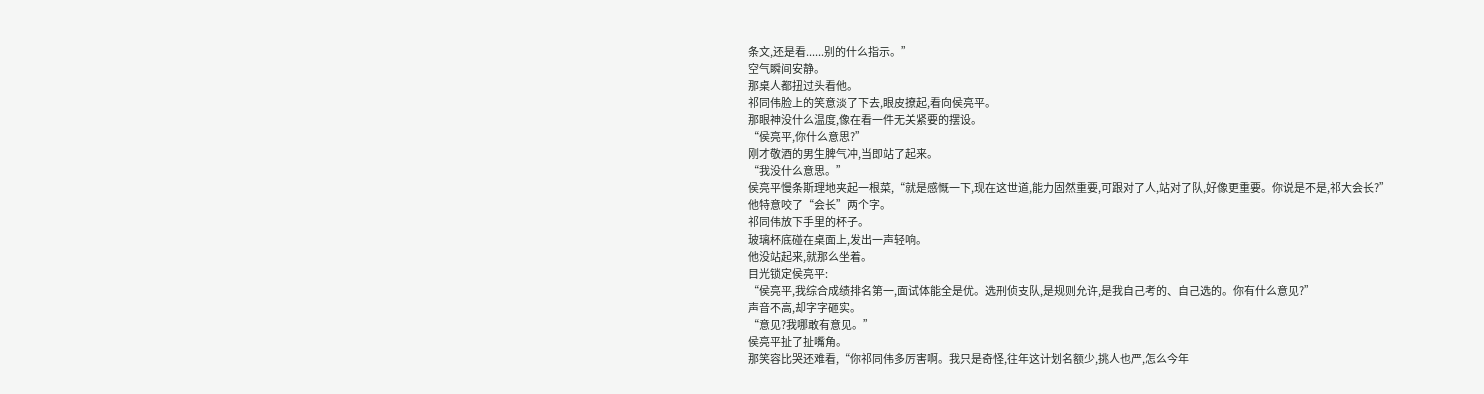条文,还是看......别的什么指示。”
空气瞬间安静。
那桌人都扭过头看他。
祁同伟脸上的笑意淡了下去,眼皮撩起,看向侯亮平。
那眼神没什么温度,像在看一件无关紧要的摆设。
“侯亮平,你什么意思?”
刚才敬酒的男生脾气冲,当即站了起来。
“我没什么意思。”
侯亮平慢条斯理地夹起一根菜,“就是感慨一下,现在这世道,能力固然重要,可跟对了人,站对了队,好像更重要。你说是不是,祁大会长?”
他特意咬了“会长”两个字。
祁同伟放下手里的杯子。
玻璃杯底碰在桌面上,发出一声轻响。
他没站起来,就那么坐着。
目光锁定侯亮平:
“侯亮平,我综合成绩排名第一,面试体能全是优。选刑侦支队,是规则允许,是我自己考的、自己选的。你有什么意见?”
声音不高,却字字砸实。
“意见?我哪敢有意见。”
侯亮平扯了扯嘴角。
那笑容比哭还难看,“你祁同伟多厉害啊。我只是奇怪,往年这计划名额少,挑人也严,怎么今年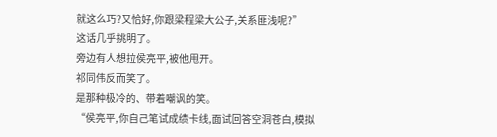就这么巧?又恰好,你跟梁程梁大公子,关系匪浅呢?”
这话几乎挑明了。
旁边有人想拉侯亮平,被他甩开。
祁同伟反而笑了。
是那种极冷的、带着嘲讽的笑。
“侯亮平,你自己笔试成绩卡线,面试回答空洞苍白,模拟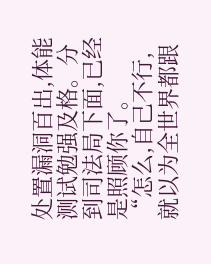处置漏洞百出,体能测试勉强及格。分到司法局下面,已经是照顾你了。
“怎么,自己不行,就以为全世界都跟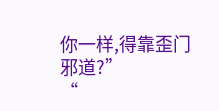你一样,得靠歪门邪道?”
“